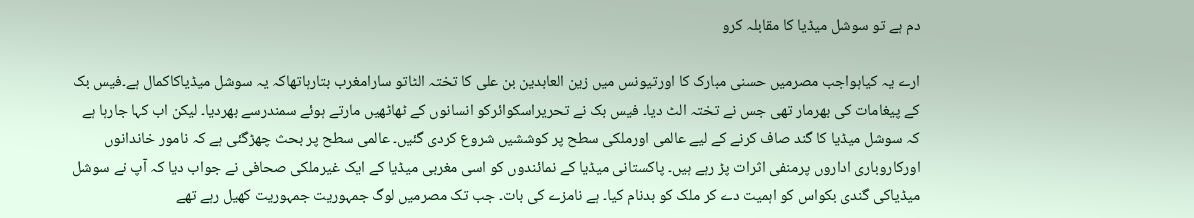دم ہے تو سوشل میڈیا کا مقابلہ کرو

ارے یہ کیاہواجب مصرمیں حسنی مبارک کا اورتیونس میں زین العابدین بن علی کا تختہ الٹاتو سارامغرب بتارہاتھاکہ یہ سوشل میڈیاکاکمال ہے۔فیس بک کے پیغامات کی بھرمار تھی جس نے تختہ الٹ دیا۔ فیس بک نے تحریراسکوائرکو انسانوں کے ٹھاٹھیں مارتے ہوئے سمندرسے بھردیا۔ لیکن اب کہا جارہا ہے کہ سوشل میڈیا کا گند صاف کرنے کے لیے عالمی اورملکی سطح پر کوششیں شروع کردی گئیں۔ عالمی سطح پر بحث چھڑگئی ہے کہ نامور خاندانوں اورکاروباری اداروں پرمنفی اثرات پڑ رہے ہیں۔ پاکستانی میڈیا کے نمائندوں کو اسی مغربی میڈیا کے ایک غیرملکی صحافی نے جواب دیا کہ آپ نے سوشل میڈیاکی گندی بکواس کو اہمیت دے کر ملک کو بدنام کیا۔ ہے نامزے کی بات۔ جب تک مصرمیں لوگ جمہوریت جمہوریت کھیل رہے تھے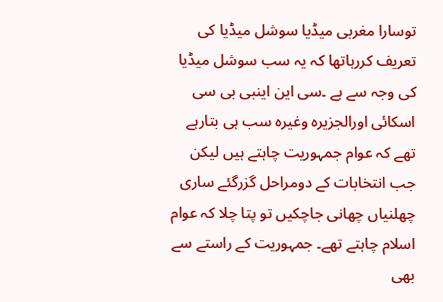توسارا مغربی میڈیا سوشل میڈیا کی تعریف کررہاتھا کہ یہ سب سوشل میڈیا کی وجہ سے ہے ۔سی این اینبی بی سی اسکائی اورالجزیرہ وغیرہ سب ہی بتارہے تھے کہ عوام جمہوریت چاہتے ہیں لیکن جب انتخابات کے دومراحل گزرگئے ساری چھلنیاں چھانی جاچکیں تو پتا چلا کہ عوام اسلام چاہتے تھے۔ جمہوریت کے راستے سے بھی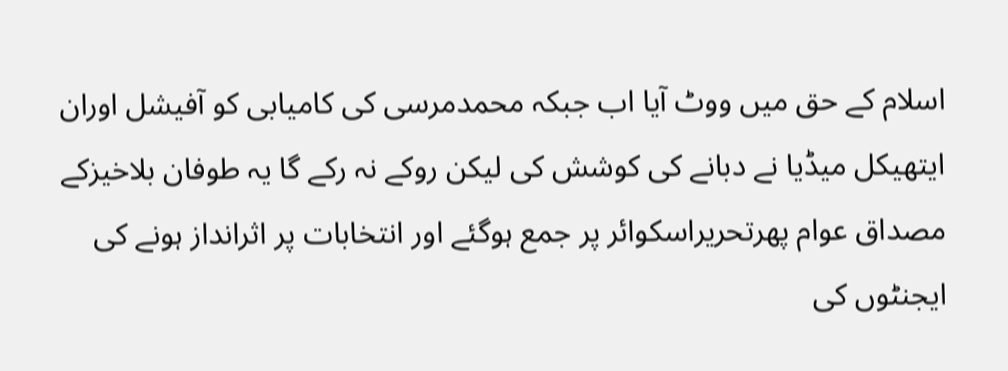اسلام کے حق میں ووٹ آیا اب جبکہ محمدمرسی کی کامیابی کو آفیشل اوران ایتھیکل میڈیا نے دبانے کی کوشش کی لیکن روکے نہ رکے گا یہ طوفان بلاخیزکے مصداق عوام پھرتحریراسکوائر پر جمع ہوگئے اور انتخابات پر اثرانداز ہونے کی ایجنٹوں کی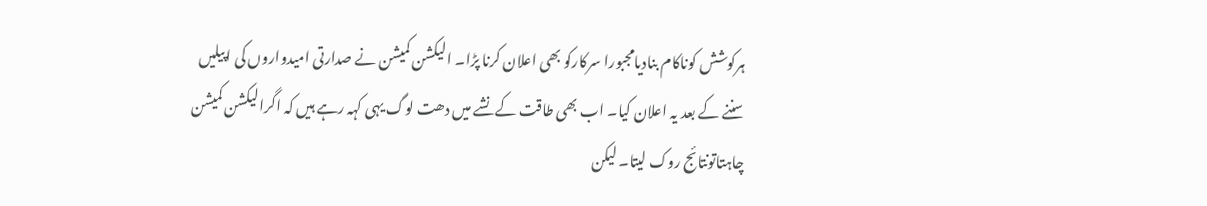ہرکوشش کوناکام بنادیامجبورا سرکارکو بھی اعلان کرنا پڑا۔ الیکشن کمیشن نے صدارتی امیدواروں کی اپیلیں سننے کے بعد یہ اعلان کیا۔ اب بھی طاقت کے نشے میں دھت لوگ یہی کہہ رہے ہیں کہ اگرالیکشن کمیشن چاہتاتونتائج روک لیتا۔ لیکن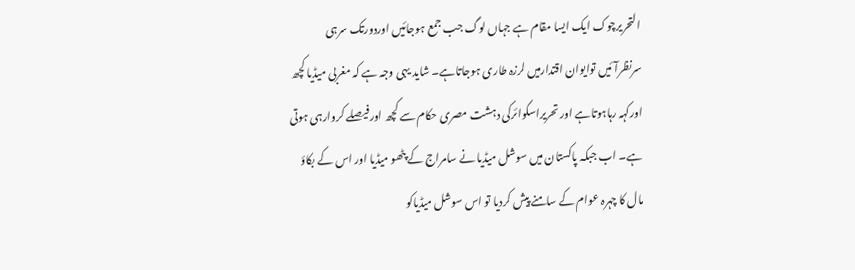التحریرچوک ایک ایسا مقام ہے جہاں لوگ جب جمع ہوجائیں اوردورتک سرہی سرنظرآئیں توایوان اقتدارمیں لرزہ طاری ہوجاتاہے۔ شاید یہی وجہ ہے کہ مغربی میڈیا کچھ اورکہہ رہاہوتاہے اور تحریراسکوائرکی دہشت مصری حکام سے کچھ اورفیصلے کروارہی ہوتی ہے۔ اب جبکہ پاکستان میں سوشل میڈیا نے سامراج کے پٹھو میڈیا اور اس کے بکاؤ مال کا چہرہ عوام کے سامنے پیش کردیا تو اس سوشل میڈیاکو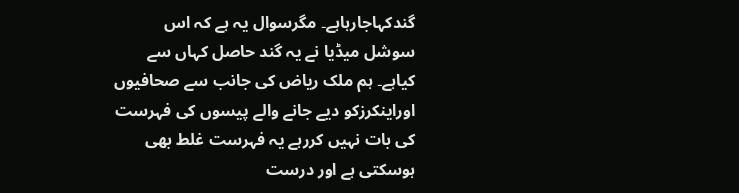گندکہاجارہاہے۔ مگرسوال یہ ہے کہ اس سوشل میڈیا نے یہ گند حاصل کہاں سے کیاہے۔ ہم ملک ریاض کی جانب سے صحافیوں اوراینکرزکو دیے جانے والے پیسوں کی فہرست کی بات نہیں کررہے یہ فہرست غلط بھی ہوسکتی ہے اور درست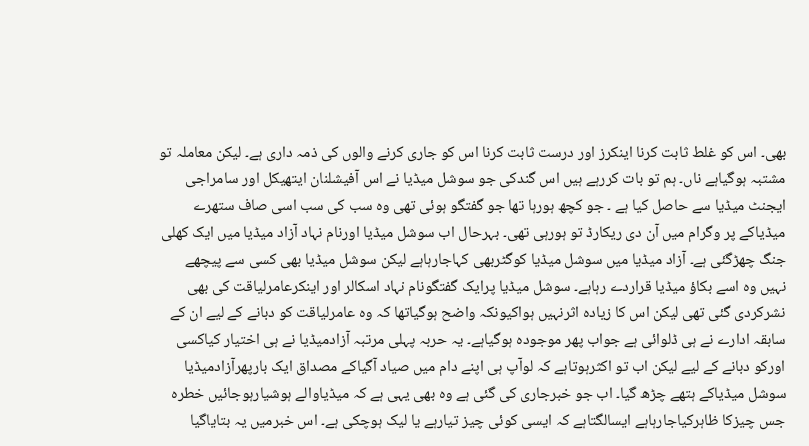بھی۔ اس کو غلط ثابت کرنا اینکرز اور درست ثابت کرنا اس کو جاری کرنے والوں کی ذمہ داری ہے۔ لیکن معاملہ تو مشتبہ ہوگیاہے ناں۔ ہم تو بات کررہے ہیں اس گندکی جو سوشل میڈیا نے اس آفیشلنان ایتھیکل اور سامراجی ایجنٹ میڈیا سے حاصل کیا ہے ۔ جو کچھ ہورہا تھا جو گفتگو ہوئی تھی وہ سب کی سب اسی صاف ستھرے میڈیاکے پر وگرام میں آن دی ریکارڈ تو ہورہی تھی۔ بہرحال اب سوشل میڈیا اورنام نہاد آزاد میڈیا میں ایک کھلی جنگ چھڑگئی ہے۔ آزاد میڈیا میں سوشل میڈیا کوگٹربھی کہاجارہاہے لیکن سوشل میڈیا بھی کسی سے پیچھے نہیں وہ اسے بکاؤ میڈیا قراردے رہاہے۔ سوشل میڈیا پرایک گفتگونام نہاد اسکالر اور اینکرعامرلیاقت کی بھی نشرکردی گئی تھی لیکن اس کا زیادہ اثرنہیں ہواکیونکہ واضح ہوگیاتھا کہ وہ عامرلیاقت کو دبانے کے لیے ان کے سابقہ ادارے نے ہی ڈلوائی ہے جواب پھر موجودہ ہوگیاہے۔ یہ حربہ پہلی مرتبہ آزادمیڈیا نے ہی اختیار کیاکسی اورکو دبانے کے لیے لیکن اب تو اکثرہوتاہے کہ لوآپ ہی اپنے دام میں صیاد آگیاکے مصداق ایک بارپھرآزادمیڈیا سوشل میڈیاکے ہتھے چڑھ گیا۔ اب جو خبرجاری کی گئی ہے وہ بھی یہی ہے کہ میڈیاوالے ہوشیارہوجائیں خطرہ جس چیزکا ظاہرکیاجارہاہے ایسالگتاہے کہ ایسی کوئی چیز تیارہے یا لیک ہوچکی ہے۔ اس خبرمیں یہ بتایاگیا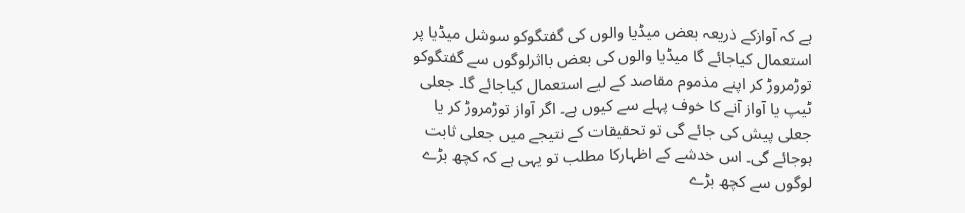ہے کہ آوازکے ذریعہ بعض میڈیا والوں کی گفتگوکو سوشل میڈیا پر استعمال کیاجائے گا میڈیا والوں کی بعض بااثرلوگوں سے گفتگوکو توڑمروڑ کر اپنے مذموم مقاصد کے لیے استعمال کیاجائے گا۔ جعلی ٹیپ یا آواز آنے کا خوف پہلے سے کیوں ہے۔ اگر آواز توڑمروڑ کر یا جعلی پیش کی جائے گی تو تحقیقات کے نتیجے میں جعلی ثابت ہوجائے گی۔ اس خدشے کے اظہارکا مطلب تو یہی ہے کہ کچھ بڑے لوگوں سے کچھ بڑے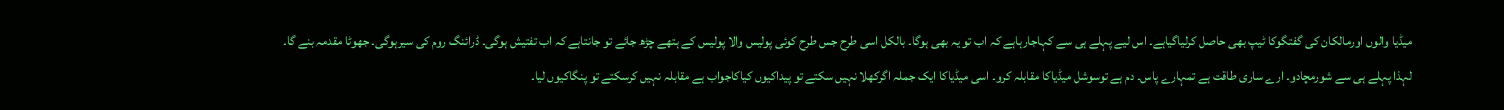میڈیا والوں اورمالکان کی گفتگوکا ٹیپ بھی حاصل کرلیاگیاہے۔ اس لیے پہلے ہی سے کہاجارہاہے کہ اب تو یہ بھی ہوگا۔ بالکل اسی طرح جس طرح کوئی پولیس والا پولیس کے ہتھے چڑھ جائے تو جانتاہے کہ اب تفتیش ہوگی۔ ڈرائنگ روم کی سیرہوگی۔ جھوٹا مقدمہ بنے گا۔ لہذا پہلے ہی سے شورمچادو۔ ارے ساری طاقت ہے تمہارے پاس۔ دم ہے توسوشل میڈیاکا مقابلہ کرو۔ اسی میڈیاکا ایک جملہ اگرکھلا نہیں سکتے تو پیداکیوں کیاکاجواب ہے مقابلہ نہیں کرسکتے تو پنگاکیوں لیا۔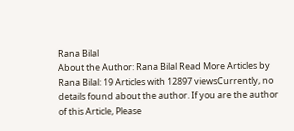Rana Bilal
About the Author: Rana Bilal Read More Articles by Rana Bilal: 19 Articles with 12897 viewsCurrently, no details found about the author. If you are the author of this Article, Please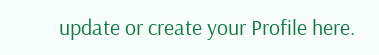update or create your Profile here.